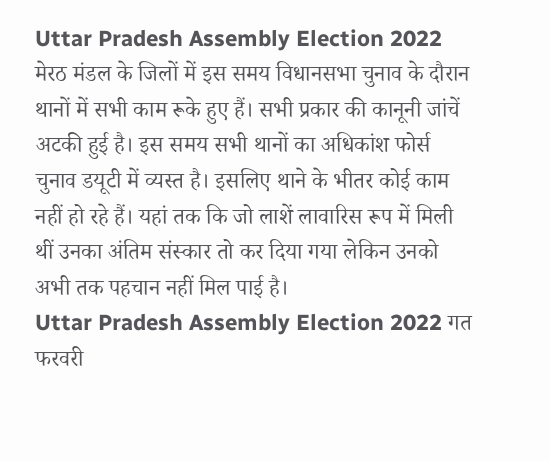Uttar Pradesh Assembly Election 2022 मेरठ मंडल के जिलों में इस समय विधानसभा चुनाव के दौरान थानों में सभी काम रूके हुए हैं। सभी प्रकार की कानूनी जांचें अटकी हुई है। इस समय सभी थानों का अधिकांश फोर्स चुनाव डयूटी में व्यस्त है। इसलिए थाने के भीतर कोई काम नहीं हो रहे हैं। यहां तक कि जो लाशें लावारिस रूप में मिली थीं उनका अंतिम संस्कार तो कर दिया गया लेकिन उनको अभी तक पहचान नहीं मिल पाई है।
Uttar Pradesh Assembly Election 2022 गत फरवरी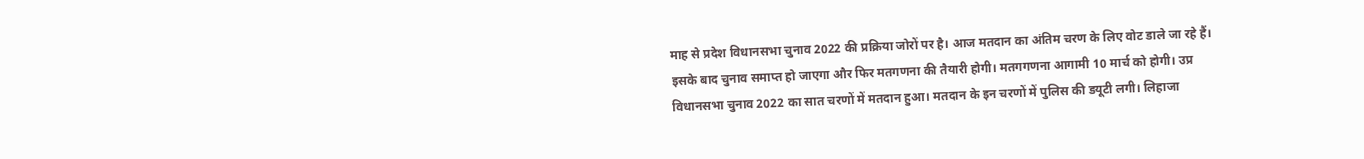माह से प्रदेश विधानसभा चुनाव 2022 की प्रक्रिया जोरों पर है। आज मतदान का अंतिम चरण के लिए वोट डाले जा रहे हैं। इसके बाद चुनाव समाप्त हो जाएगा और फिर मतगणना की तैयारी होगी। मतगगणना आगामी 10 मार्च को होगी। उप्र विधानसभा चुनाव 2022 का सात चरणों में मतदान हुआ। मतदान के इन चरणों में पुलिस की डयूटी लगी। लिहाजा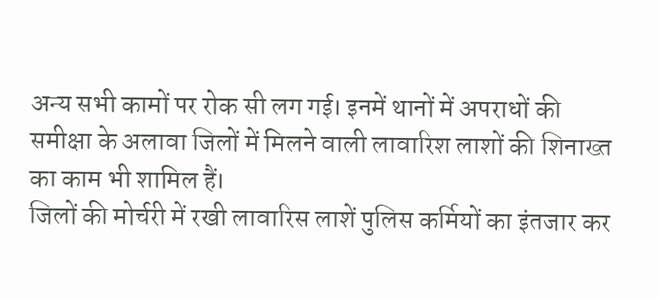अन्य सभी कामों पर रोक सी लग गई। इनमें थानों में अपराधों की समीक्षा के अलावा जिलों में मिलने वाली लावारिश लाशों की शिनाख्त का काम भी शामिल हैं।
जिलों की मोर्चरी में रखी लावारिस लाशें पुलिस कर्मियों का इंतजार कर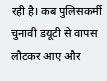रही है। कब पुलिसकर्मी चुनावी डयूटी से वापस लौटकर आए और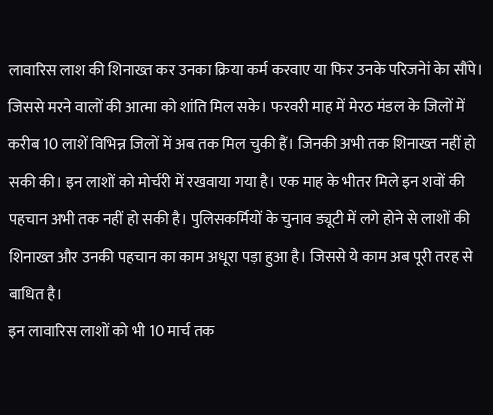लावारिस लाश की शिनाख्त कर उनका क्रिया कर्म करवाए या फिर उनके परिजनेां केा सौंपे। जिससे मरने वालों की आत्मा को शांति मिल सके। फरवरी माह में मेरठ मंडल के जिलों में करीब 10 लाशें विभिन्न जिलों में अब तक मिल चुकी हैं। जिनकी अभी तक शिनाख्त नहीं हो सकी की। इन लाशों को मोर्चरी में रखवाया गया है। एक माह के भीतर मिले इन शवों की पहचान अभी तक नहीं हो सकी है। पुलिसकर्मियों के चुनाव ड्यूटी में लगे होने से लाशों की शिनाख्त और उनकी पहचान का काम अधूरा पड़ा हुआ है। जिससे ये काम अब पूरी तरह से बाधित है।
इन लावारिस लाशों को भी 10 मार्च तक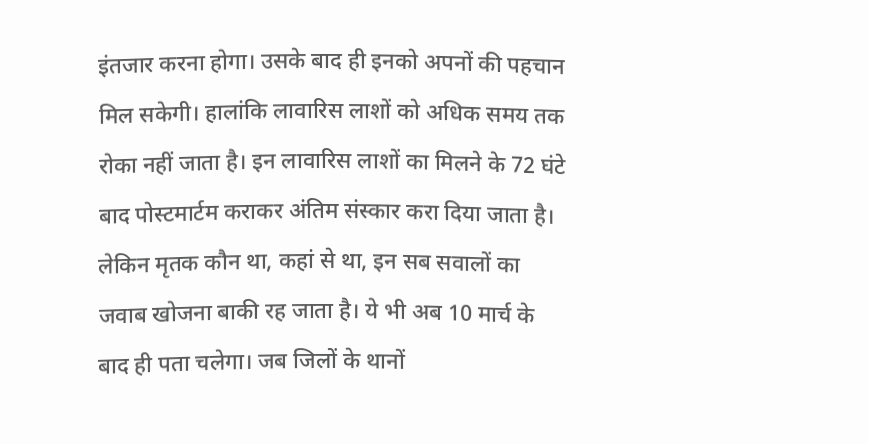इंतजार करना होगा। उसके बाद ही इनको अपनों की पहचान मिल सकेगी। हालांकि लावारिस लाशों को अधिक समय तक रोका नहीं जाता है। इन लावारिस लाशों का मिलने के 72 घंटे बाद पोस्टमार्टम कराकर अंतिम संस्कार करा दिया जाता है। लेकिन मृतक कौन था, कहां से था, इन सब सवालों का जवाब खोजना बाकी रह जाता है। ये भी अब 10 मार्च के बाद ही पता चलेगा। जब जिलों के थानों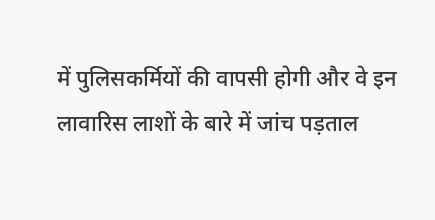में पुलिसकर्मियों की वापसी होगी और वे इन लावारिस लाशों के बारे में जांच पड़ताल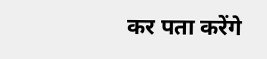कर पता करेंगे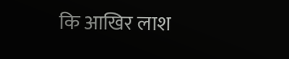कि आखिर लाश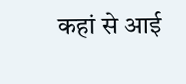कहां से आई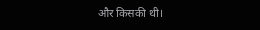और किसकी थी।